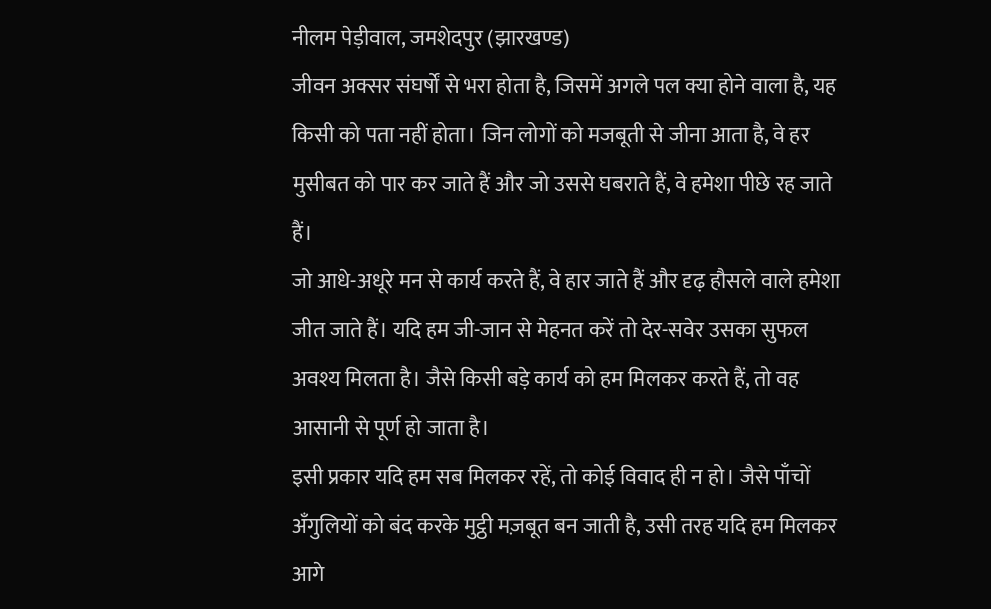नीलम पेड़ीवाल, जमशेदपुर (झारखण्ड)
जीवन अक्सर संघर्षों से भरा होता है, जिसमें अगले पल क्या होने वाला है, यह किसी को पता नहीं होता। जिन लोगों को मजबूती से जीना आता है, वे हर मुसीबत को पार कर जाते हैं और जो उससे घबराते हैं, वे हमेशा पीछे रह जाते हैं।
जो आधे-अधूरे मन से कार्य करते हैं, वे हार जाते हैं और दृढ़ हौसले वाले हमेशा जीत जाते हैं। यदि हम जी-जान से मेहनत करें तो देर-सवेर उसका सुफल अवश्य मिलता है। जैसे किसी बड़े कार्य को हम मिलकर करते हैं, तो वह आसानी से पूर्ण हो जाता है।
इसी प्रकार यदि हम सब मिलकर रहें, तो कोई विवाद ही न हो। जैसे पाँचों अँगुलियों को बंद करके मुट्ठी मज़बूत बन जाती है, उसी तरह यदि हम मिलकर आगे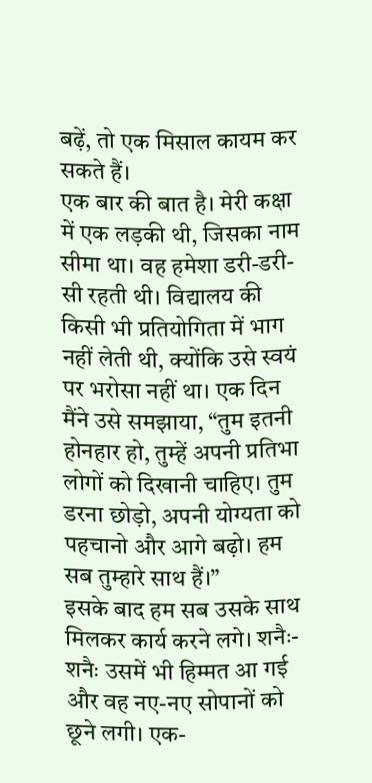बढ़ें, तो एक मिसाल कायम कर सकते हैं।
एक बार की बात है। मेरी कक्षा में एक लड़की थी, जिसका नाम सीमा था। वह हमेशा डरी-डरी-सी रहती थी। विद्यालय की किसी भी प्रतियोगिता में भाग नहीं लेती थी, क्योंकि उसे स्वयं पर भरोसा नहीं था। एक दिन मैंने उसे समझाया, “तुम इतनी होनहार हो, तुम्हें अपनी प्रतिभा लोगों को दिखानी चाहिए। तुम डरना छोड़ो, अपनी योग्यता को पहचानो और आगे बढ़ो। हम सब तुम्हारे साथ हैं।”
इसके बाद हम सब उसके साथ मिलकर कार्य करने लगे। शनैः-शनैः उसमें भी हिम्मत आ गई और वह नए-नए सोपानों को छूने लगी। एक-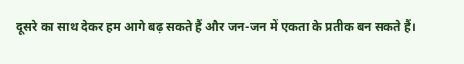दूसरे का साथ देकर हम आगे बढ़ सकते हैं और जन-जन में एकता के प्रतीक बन सकते हैं।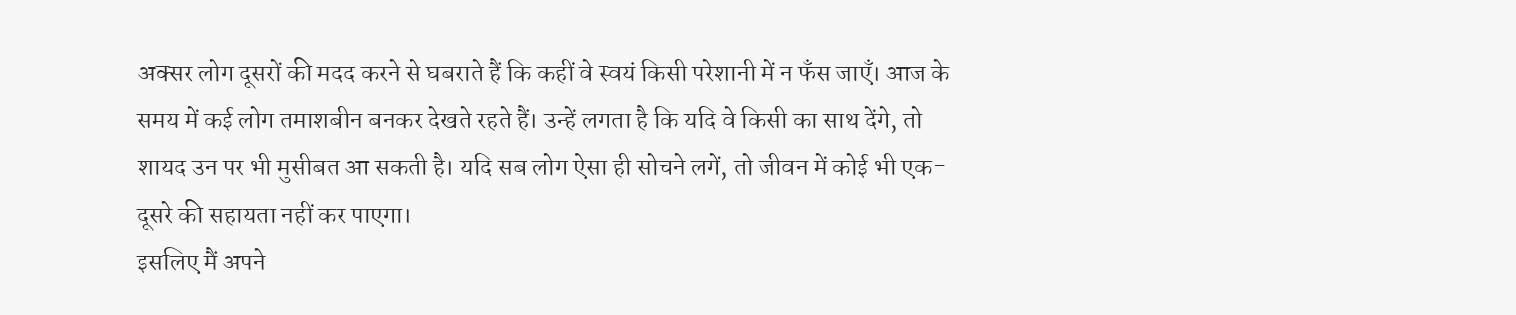अक्सर लोग दूसरों की मदद करने से घबराते हैं कि कहीं वे स्वयं किसी परेशानी में न फँस जाएँ। आज के समय में कई लोग तमाशबीन बनकर देखते रहते हैं। उन्हें लगता है कि यदि वे किसी का साथ देंगे, तो शायद उन पर भी मुसीबत आ सकती है। यदि सब लोग ऐसा ही सोचने लगें, तो जीवन में कोई भी एक-दूसरे की सहायता नहीं कर पाएगा।
इसलिए मैं अपने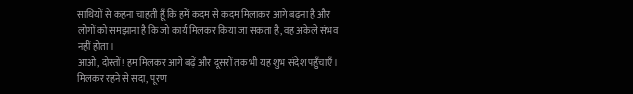साथियों से कहना चाहती हूँ कि हमें कदम से कदम मिलाकर आगे बढ़ना है और लोगों को समझाना है कि जो कार्य मिलकर किया जा सकता है, वह अकेले संभव नहीं होता।
आओ, दोस्तों! हम मिलकर आगे बढ़ें और दूसरों तक भी यह शुभ संदेश पहुँचाएँ।
मिलकर रहने से सदा, पूरण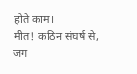होते काम।
मीत! कठिन संघर्ष से, जग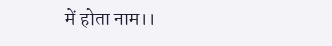में होता नाम।।